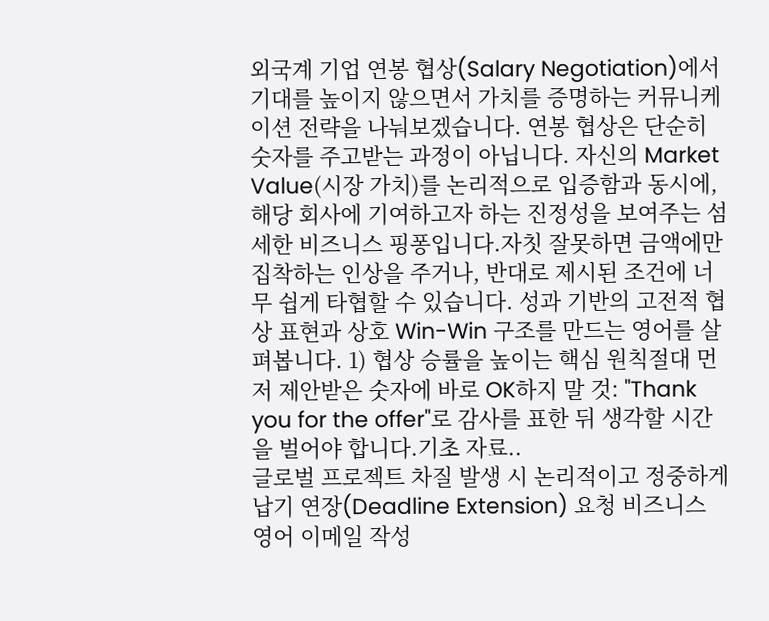외국계 기업 연봉 협상(Salary Negotiation)에서 기대를 높이지 않으면서 가치를 증명하는 커뮤니케이션 전략을 나눠보겠습니다. 연봉 협상은 단순히 숫자를 주고받는 과정이 아닙니다. 자신의 Market Value(시장 가치)를 논리적으로 입증함과 동시에, 해당 회사에 기여하고자 하는 진정성을 보여주는 섬세한 비즈니스 핑퐁입니다.자칫 잘못하면 금액에만 집착하는 인상을 주거나, 반대로 제시된 조건에 너무 쉽게 타협할 수 있습니다. 성과 기반의 고전적 협상 표현과 상호 Win-Win 구조를 만드는 영어를 살펴봅니다. 1) 협상 승률을 높이는 핵심 원칙절대 먼저 제안받은 숫자에 바로 OK하지 말 것: "Thank you for the offer"로 감사를 표한 뒤 생각할 시간을 벌어야 합니다.기초 자료..
글로벌 프로젝트 차질 발생 시 논리적이고 정중하게 납기 연장(Deadline Extension) 요청 비즈니스 영어 이메일 작성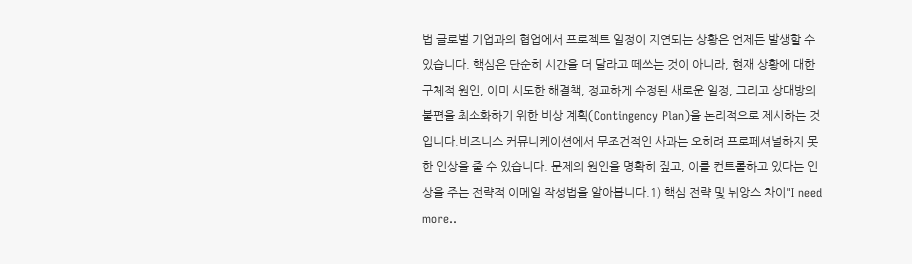법 글로벌 기업과의 협업에서 프로젝트 일정이 지연되는 상황은 언제든 발생할 수 있습니다. 핵심은 단순히 시간을 더 달라고 떼쓰는 것이 아니라, 현재 상황에 대한 구체적 원인, 이미 시도한 해결책, 정교하게 수정된 새로운 일정, 그리고 상대방의 불편을 최소화하기 위한 비상 계획(Contingency Plan)을 논리적으로 제시하는 것입니다.비즈니스 커뮤니케이션에서 무조건적인 사과는 오히려 프로페셔널하지 못한 인상을 줄 수 있습니다. 문제의 원인을 명확히 짚고, 이를 컨트롤하고 있다는 인상을 주는 전략적 이메일 작성법을 알아봅니다.1) 핵심 전략 및 뉘앙스 차이"I need more..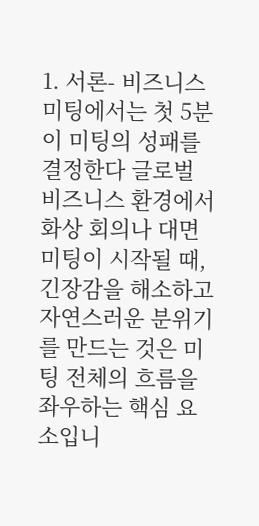1. 서론- 비즈니스 미팅에서는 첫 5분이 미팅의 성패를 결정한다 글로벌 비즈니스 환경에서 화상 회의나 대면 미팅이 시작될 때, 긴장감을 해소하고 자연스러운 분위기를 만드는 것은 미팅 전체의 흐름을 좌우하는 핵심 요소입니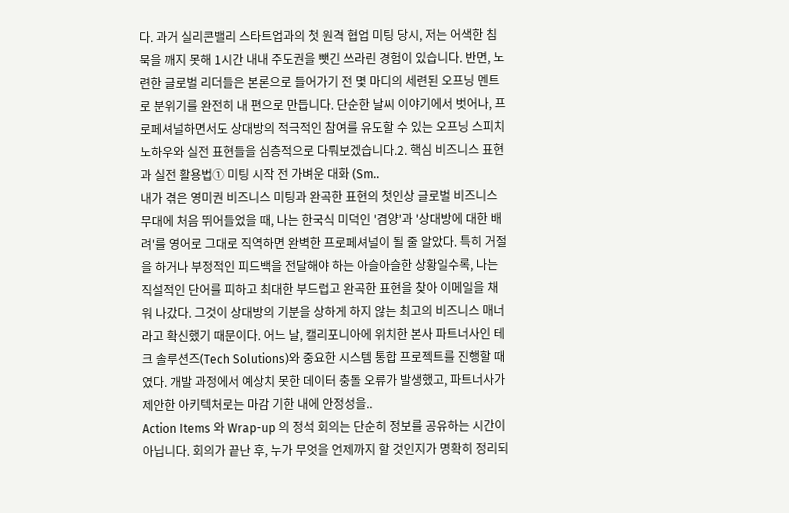다. 과거 실리콘밸리 스타트업과의 첫 원격 협업 미팅 당시, 저는 어색한 침묵을 깨지 못해 1시간 내내 주도권을 뺏긴 쓰라린 경험이 있습니다. 반면, 노련한 글로벌 리더들은 본론으로 들어가기 전 몇 마디의 세련된 오프닝 멘트로 분위기를 완전히 내 편으로 만듭니다. 단순한 날씨 이야기에서 벗어나, 프로페셔널하면서도 상대방의 적극적인 참여를 유도할 수 있는 오프닝 스피치 노하우와 실전 표현들을 심층적으로 다뤄보겠습니다.2. 핵심 비즈니스 표현과 실전 활용법① 미팅 시작 전 가벼운 대화 (Sm..
내가 겪은 영미권 비즈니스 미팅과 완곡한 표현의 첫인상 글로벌 비즈니스 무대에 처음 뛰어들었을 때, 나는 한국식 미덕인 '겸양'과 '상대방에 대한 배려'를 영어로 그대로 직역하면 완벽한 프로페셔널이 될 줄 알았다. 특히 거절을 하거나 부정적인 피드백을 전달해야 하는 아슬아슬한 상황일수록, 나는 직설적인 단어를 피하고 최대한 부드럽고 완곡한 표현을 찾아 이메일을 채워 나갔다. 그것이 상대방의 기분을 상하게 하지 않는 최고의 비즈니스 매너라고 확신했기 때문이다. 어느 날, 캘리포니아에 위치한 본사 파트너사인 테크 솔루션즈(Tech Solutions)와 중요한 시스템 통합 프로젝트를 진행할 때였다. 개발 과정에서 예상치 못한 데이터 충돌 오류가 발생했고, 파트너사가 제안한 아키텍처로는 마감 기한 내에 안정성을..
Action Items 와 Wrap-up 의 정석 회의는 단순히 정보를 공유하는 시간이 아닙니다. 회의가 끝난 후, 누가 무엇을 언제까지 할 것인지가 명확히 정리되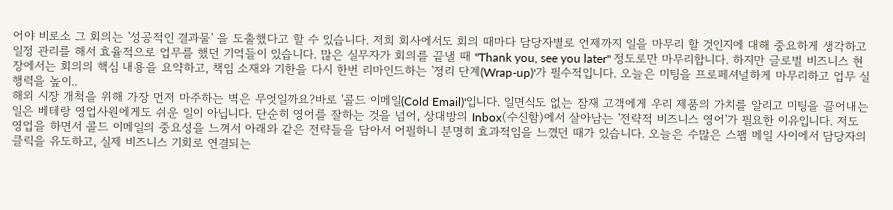어야 비로소 그 회의는 '성공적인 결과물' 을 도출했다고 할 수 있습니다. 저희 회사에서도 회의 때마다 담당자별로 언제까지 일을 마무리 할 것인지에 대해 중요하게 생각하고 일정 관리를 해서 효율적으로 업무를 했던 기억들이 있습니다. 많은 실무자가 회의를 끝낼 때 "Thank you, see you later" 정도로만 마무리합니다. 하지만 글로벌 비즈니스 현장에서는 회의의 핵심 내용을 요약하고, 책임 소재와 기한을 다시 한번 리마인드하는 '정리 단계(Wrap-up)'가 필수적입니다. 오늘은 미팅을 프로페셔널하게 마무리하고 업무 실행력을 높이..
해외 시장 개척을 위해 가장 먼저 마주하는 벽은 무엇일까요?바로 '콜드 이메일(Cold Email)'입니다. 일면식도 없는 잠재 고객에게 우리 제품의 가치를 알리고 미팅을 끌어내는 일은 베테랑 영업사원에게도 쉬운 일이 아닙니다. 단순히 영어를 잘하는 것을 넘어, 상대방의 Inbox(수신함)에서 살아남는 '전략적 비즈니스 영어'가 필요한 이유입니다. 저도 영업을 하면서 콜드 이메일의 중요성을 느껴서 아래와 같은 전략들을 담아서 어필하니 분명히 효과적임을 느꼈던 때가 있습니다. 오늘은 수많은 스팸 메일 사이에서 담당자의 클릭을 유도하고, 실제 비즈니스 기회로 연결되는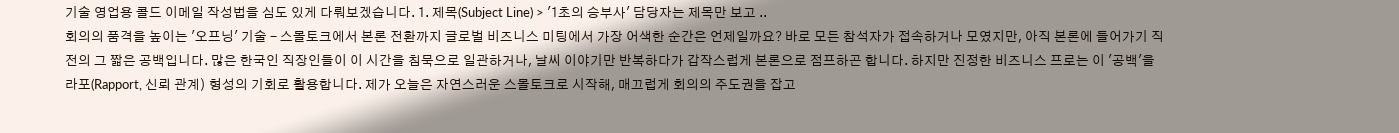기술 영업용 콜드 이메일 작성법을 심도 있게 다뤄보겠습니다. 1. 제목(Subject Line) > '1초의 승부사' 담당자는 제목만 보고 ..
회의의 품격을 높이는 '오프닝' 기술 - 스몰토크에서 본론 전환까지 글로벌 비즈니스 미팅에서 가장 어색한 순간은 언제일까요? 바로 모든 참석자가 접속하거나 모였지만, 아직 본론에 들어가기 직전의 그 짧은 공백입니다. 많은 한국인 직장인들이 이 시간을 침묵으로 일관하거나, 날씨 이야기만 반복하다가 갑작스럽게 본론으로 점프하곤 합니다. 하지만 진정한 비즈니스 프로는 이 '공백'을 라포(Rapport, 신뢰 관계) 형성의 기회로 활용합니다. 제가 오늘은 자연스러운 스몰토크로 시작해, 매끄럽게 회의의 주도권을 잡고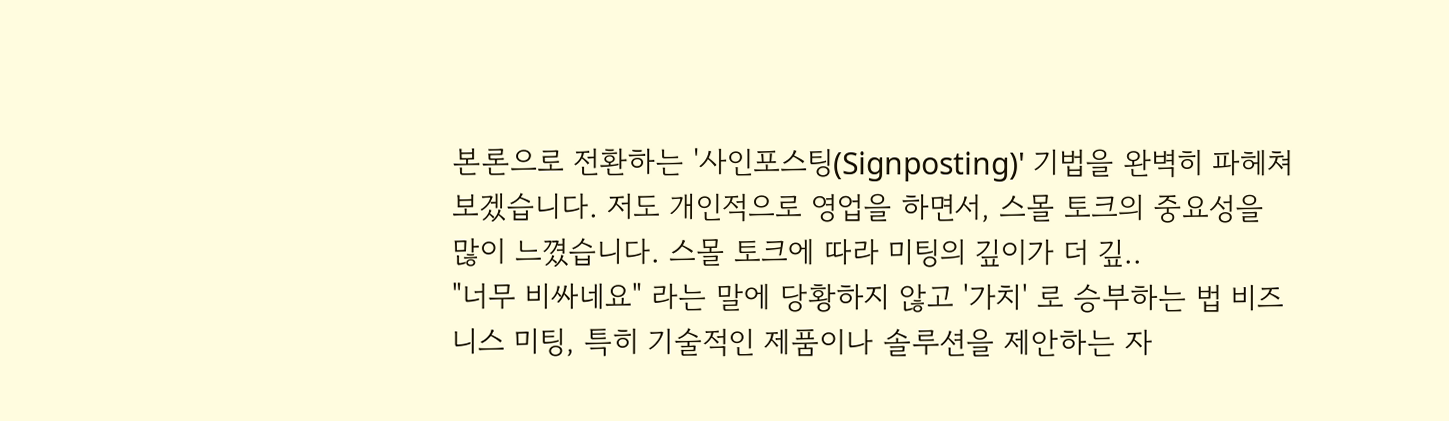본론으로 전환하는 '사인포스팅(Signposting)' 기법을 완벽히 파헤쳐 보겠습니다. 저도 개인적으로 영업을 하면서, 스몰 토크의 중요성을 많이 느꼈습니다. 스몰 토크에 따라 미팅의 깊이가 더 깊..
"너무 비싸네요" 라는 말에 당황하지 않고 '가치' 로 승부하는 법 비즈니스 미팅, 특히 기술적인 제품이나 솔루션을 제안하는 자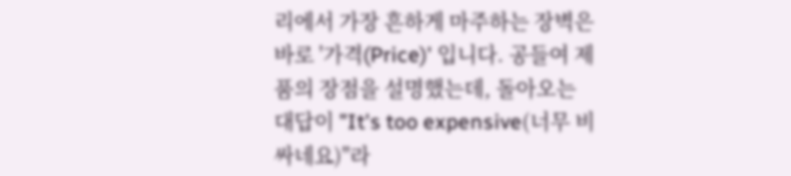리에서 가장 흔하게 마주하는 장벽은 바로 '가격(Price)' 입니다. 공들여 제품의 장점을 설명했는데, 돌아오는 대답이 "It's too expensive(너무 비싸네요)"라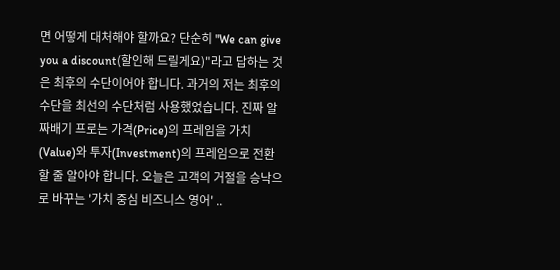면 어떻게 대처해야 할까요? 단순히 "We can give you a discount(할인해 드릴게요)"라고 답하는 것은 최후의 수단이어야 합니다. 과거의 저는 최후의 수단을 최선의 수단처럼 사용했었습니다. 진짜 알짜배기 프로는 가격(Price)의 프레임을 가치(Value)와 투자(Investment)의 프레임으로 전환할 줄 알아야 합니다. 오늘은 고객의 거절을 승낙으로 바꾸는 '가치 중심 비즈니스 영어' ..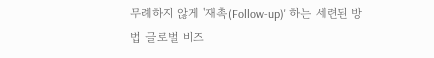무례하지 않게 '재촉(Follow-up)' 하는 세련된 방법 글로벌 비즈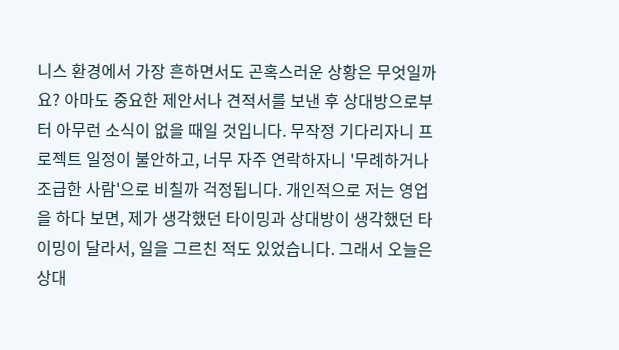니스 환경에서 가장 흔하면서도 곤혹스러운 상황은 무엇일까요? 아마도 중요한 제안서나 견적서를 보낸 후 상대방으로부터 아무런 소식이 없을 때일 것입니다. 무작정 기다리자니 프로젝트 일정이 불안하고, 너무 자주 연락하자니 '무례하거나 조급한 사람'으로 비칠까 걱정됩니다. 개인적으로 저는 영업을 하다 보면, 제가 생각했던 타이밍과 상대방이 생각했던 타이밍이 달라서, 일을 그르친 적도 있었습니다. 그래서 오늘은 상대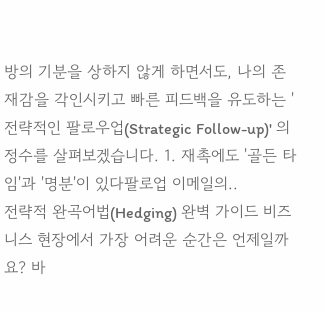방의 기분을 상하지 않게 하면서도, 나의 존재감을 각인시키고 빠른 피드백을 유도하는 '전략적인 팔로우업(Strategic Follow-up)' 의 정수를 살펴보겠습니다. 1. 재촉에도 '골든 타임'과 '명분'이 있다팔로업 이메일의..
전략적 완곡어법(Hedging) 완벽 가이드 비즈니스 현장에서 가장 어려운 순간은 언제일까요? 바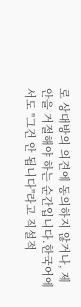로 상대방의 의견에 동의하지 않거나, 제안을 거절해야 하는 순간입니다.한국어에서도 "그건 안 됩니다"라고 직설적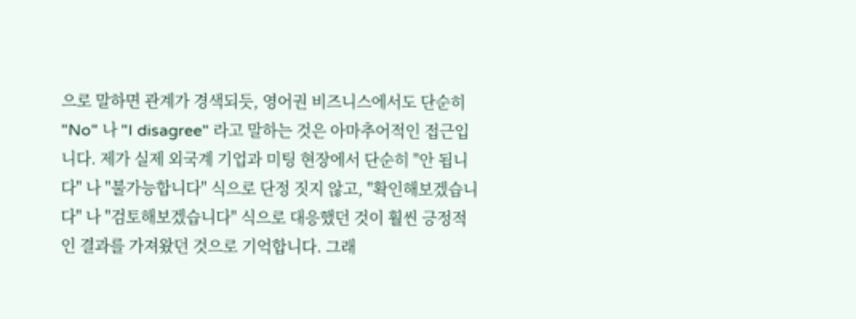으로 말하면 관계가 경색되듯, 영어권 비즈니스에서도 단순히 "No" 나 "I disagree" 라고 말하는 것은 아마추어적인 접근입니다. 제가 실제 외국계 기업과 미팅 현장에서 단순히 "안 됩니다" 나 "불가능합니다" 식으로 단정 짓지 않고, "확인해보겠습니다" 나 "검토해보겠습니다" 식으로 대응했던 것이 훨씬 긍정적인 결과를 가져왔던 것으로 기억합니다. 그래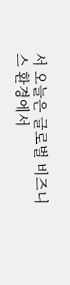서 오늘은 글로벌 비즈니스 환경에서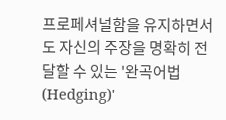프로페셔널함을 유지하면서도 자신의 주장을 명확히 전달할 수 있는 '완곡어법(Hedging)'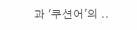과 '쿠션어'의 ..